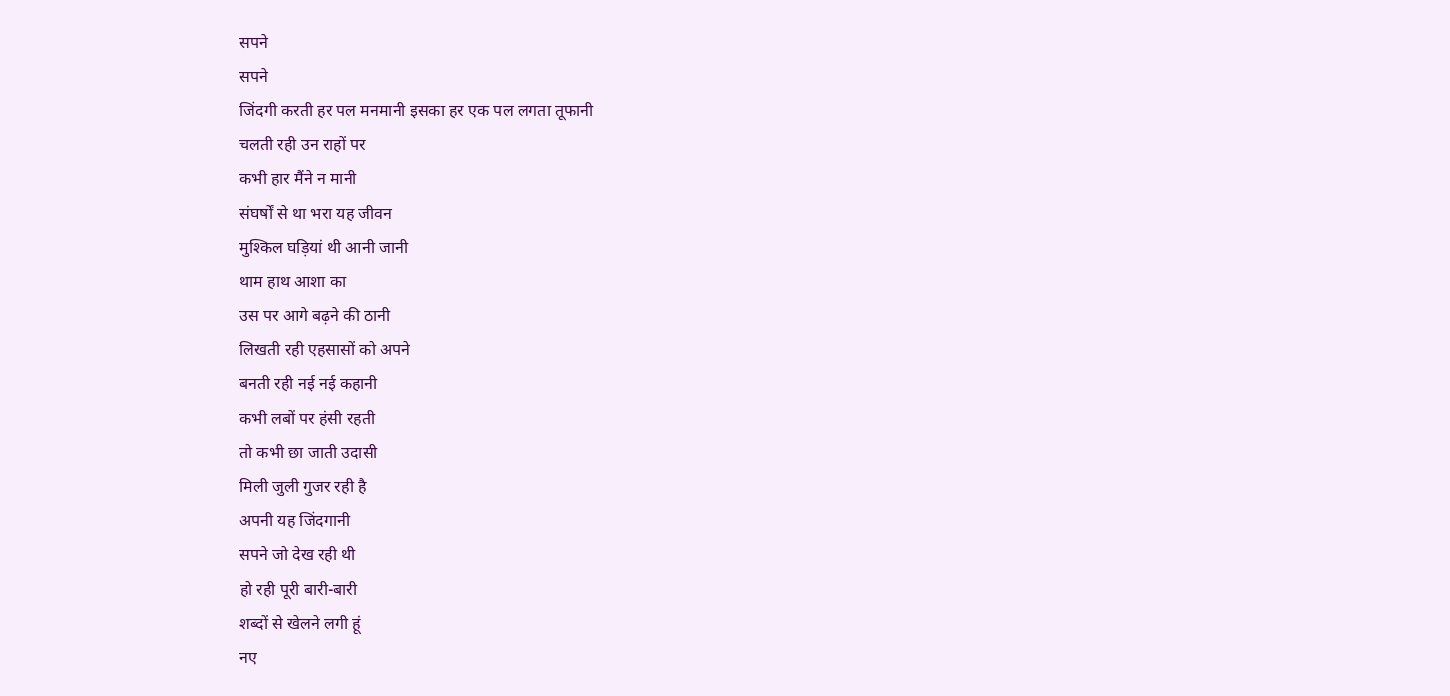सपने
सपने
जिंदगी करती हर पल मनमानी इसका हर एक पल लगता तूफानी
चलती रही उन राहों पर
कभी हार मैंने न मानी
संघर्षों से था भरा यह जीवन
मुश्किल घड़ियां थी आनी जानी
थाम हाथ आशा का
उस पर आगे बढ़ने की ठानी
लिखती रही एहसासों को अपने
बनती रही नई नई कहानी
कभी लबों पर हंसी रहती
तो कभी छा जाती उदासी
मिली जुली गुजर रही है
अपनी यह जिंदगानी
सपने जो देख रही थी
हो रही पूरी बारी-बारी
शब्दों से खेलने लगी हूं
नए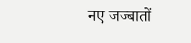नए जज्बातों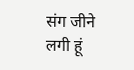संग जीने लगी हूं